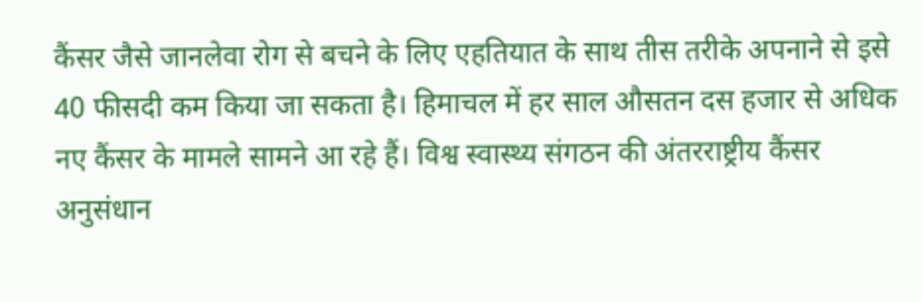कैंसर जैसे जानलेवा रोग से बचने के लिए एहतियात के साथ तीस तरीके अपनाने से इसे 40 फीसदी कम किया जा सकता है। हिमाचल में हर साल औसतन दस हजार से अधिक नए कैंसर के मामले सामने आ रहे हैं। विश्व स्वास्थ्य संगठन की अंतरराष्ट्रीय कैंसर अनुसंधान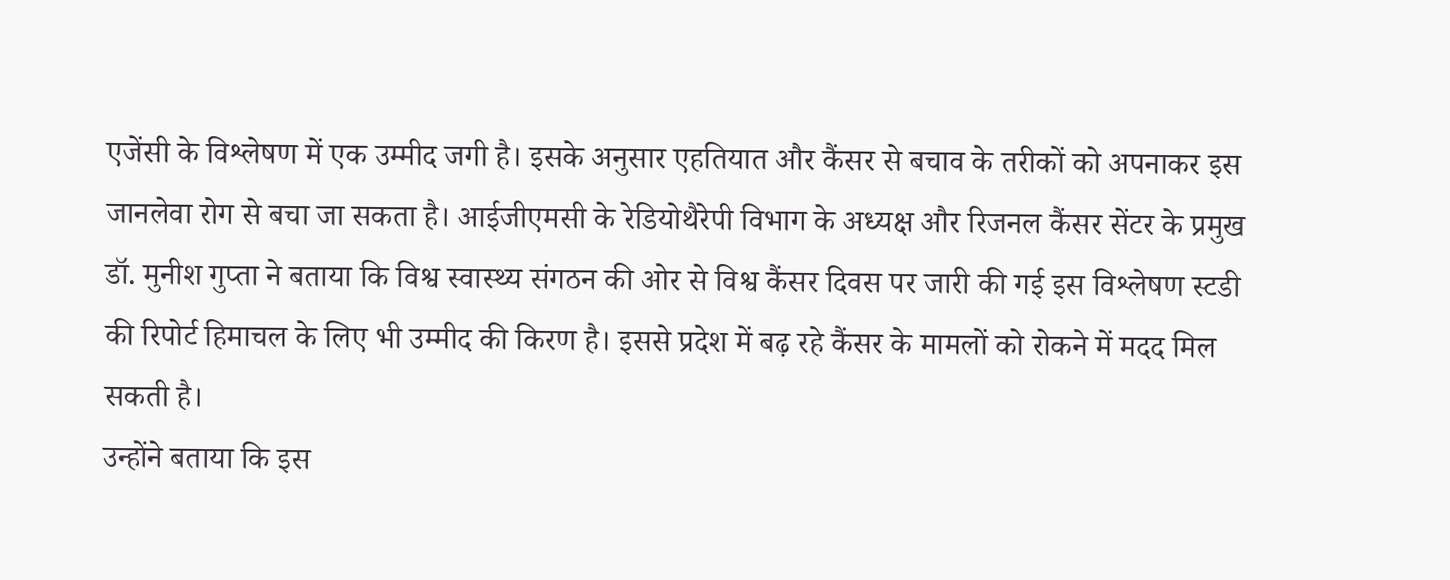एजेंसी के विश्लेषण में एक उम्मीद जगी है। इसके अनुसार एहतियात और कैंसर से बचाव के तरीकों को अपनाकर इस जानलेवा रोग से बचा जा सकता है। आईजीएमसी के रेडियोथैरेपी विभाग के अध्यक्ष और रिजनल कैंसर सेंटर के प्रमुख डॉ. मुनीश गुप्ता ने बताया कि विश्व स्वास्थ्य संगठन की ओर से विश्व कैंसर दिवस पर जारी की गई इस विश्लेषण स्टडी की रिपोर्ट हिमाचल के लिए भी उम्मीद की किरण है। इससे प्रदेश में बढ़ रहे कैंसर के मामलों को रोकने में मदद मिल सकती है।
उन्होंने बताया कि इस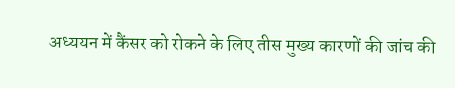अध्ययन में कैंसर को रोकने के लिए तीस मुख्य कारणों की जांच की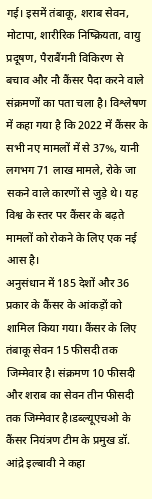गई। इसमें तंबाकू, शराब सेवन, मोटापा, शारीरिक निष्क्रियता, वायु प्रदूषण, पैराबैंगनी विकिरण से बचाव और नौ कैंसर पैदा करने वाले संक्रमणों का पता चला है। विश्लेषण में कहा गया है कि 2022 में कैंसर के सभी नए मामलों में से 37%, यानी लगभग 71 लाख मामले, रोके जा सकने वाले कारणों से जुड़े थे। यह विश्व के स्तर पर कैंसर के बढ़ते मामलों को रोकने के लिए एक नई आस है।
अनुसंधान में 185 देशों और 36 प्रकार के कैंसर के आंकड़ों को शामिल किया गया। कैंसर के लिए तंबाकू सेवन 15 फीसदी तक जिम्मेवार है। संक्रमण 10 फीसदी और शराब का सेवन तीन फीसदी तक जिम्मेवार है।डब्ल्यूएचओ के कैंसर नियंत्रण टीम के प्रमुख डॉ. आंद्रे इल्बावी ने कहा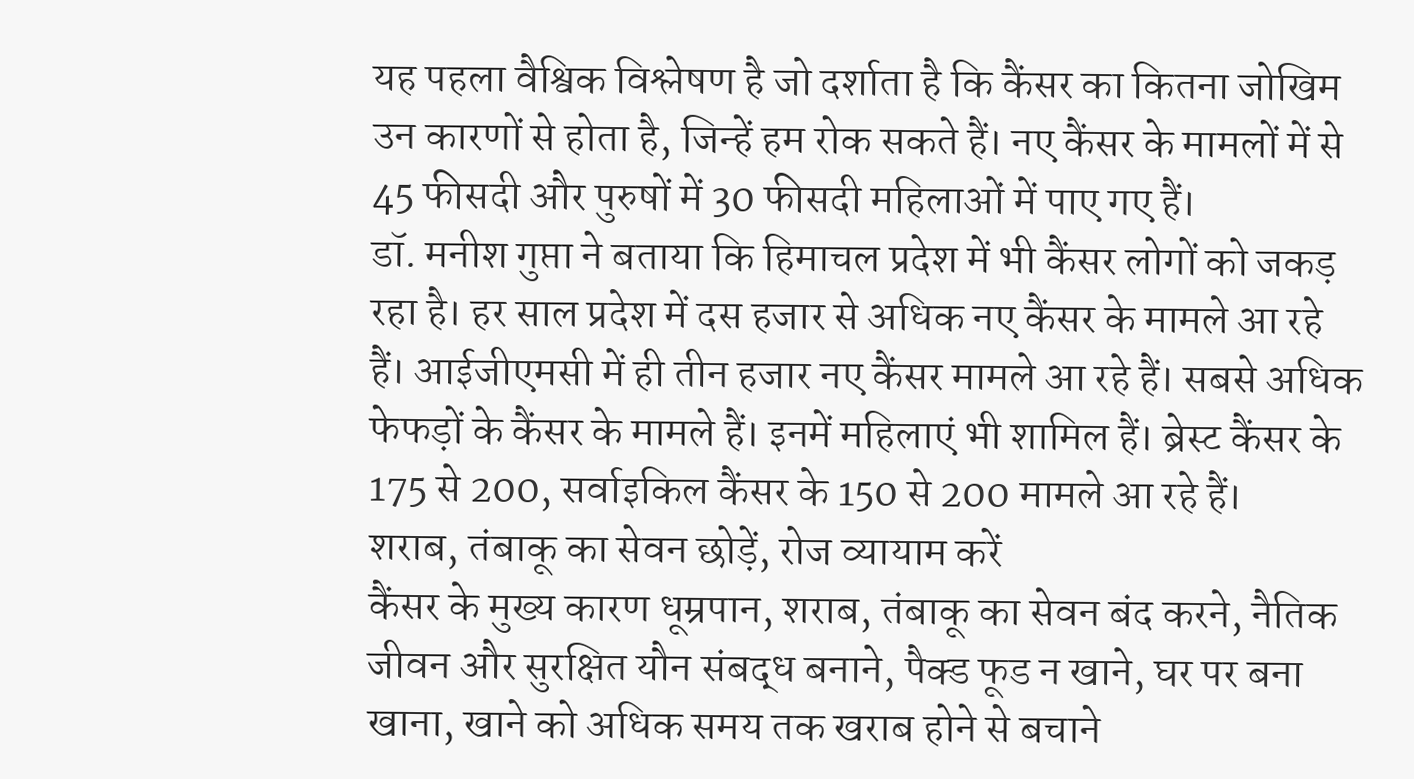यह पहला वैश्विक विश्लेषण है जो दर्शाता है कि कैंसर का कितना जोखिम उन कारणों से होता है, जिन्हें हम रोक सकते हैं। नए कैंसर के मामलों में से 45 फीसदी और पुरुषों में 30 फीसदी महिलाओं में पाए गए हैं।
डॉ. मनीश गुप्ता ने बताया कि हिमाचल प्रदेश में भी कैंसर लोगों को जकड़ रहा है। हर साल प्रदेश में दस हजार से अधिक नए कैंसर के मामले आ रहे हैं। आईजीएमसी में ही तीन हजार नए कैंसर मामले आ रहे हैं। सबसे अधिक फेफड़ों के कैंसर के मामले हैं। इनमें महिलाएं भी शामिल हैं। ब्रेस्ट कैंसर के 175 से 200, सर्वाइकिल कैंसर के 150 से 200 मामले आ रहे हैं।
शराब, तंबाकू का सेवन छोड़ें, रोज व्यायाम करें
कैंसर के मुख्य कारण धूम्रपान, शराब, तंबाकू का सेवन बंद करने, नैतिक जीवन और सुरक्षित यौन संबद्ध बनाने, पैक्ड फूड न खाने, घर पर बना खाना, खाने को अधिक समय तक खराब होने से बचाने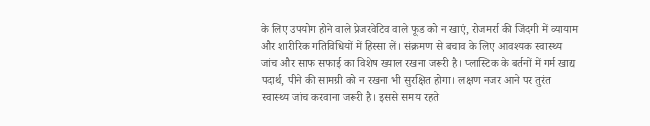के लिए उपयोग होने वाले प्रेजरवेटिव वाले फूड को न खाएं, रोजमर्रा की जिंदगी में व्यायाम और शारीरिक गतिविधियों में हिस्सा लें। संक्रमण से बचाव के लिए आवश्यक स्वास्थ्य जांच और साफ सफाई का विशेष ख्याल रखना जरूरी है। प्लास्टिक के बर्तनों में गर्म खाद्य पदार्थ, पीने की सामग्री को न रखना भी सुरक्षित होगा। लक्षण नजर आने पर तुरंत स्वास्थ्य जांच करवाना जरूरी है। इससे समय रहते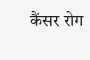कैंसर रोग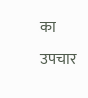का उपचार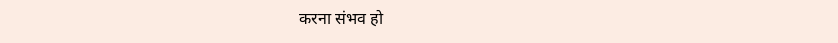करना संभव हो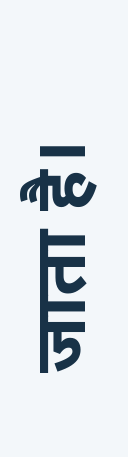जाता है।